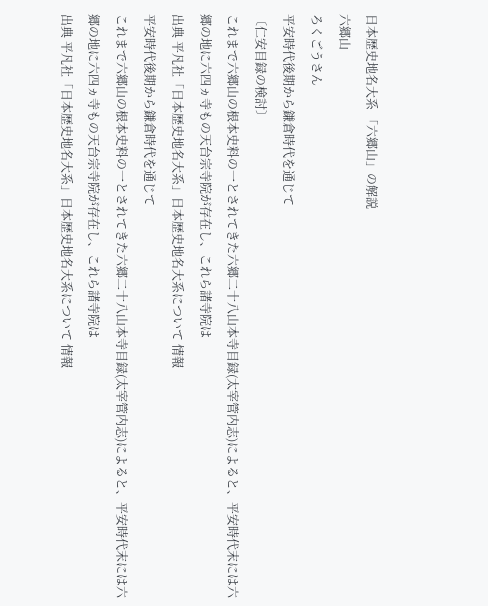日本歴史地名大系 「六郷山」の解説
六郷山
ろくごうさん
平安時代後期から鎌倉時代を通じて
〔仁安目録の検討〕
これまで六郷山の根本史料の一とされてきた六郷二十八山本寺目録(太宰管内志)によると、平安時代末には六郷の地に六四ヵ寺もの天台宗寺院が存在し、これら諸寺院は
出典 平凡社「日本歴史地名大系」日本歴史地名大系について 情報
平安時代後期から鎌倉時代を通じて
これまで六郷山の根本史料の一とされてきた六郷二十八山本寺目録(太宰管内志)によると、平安時代末には六郷の地に六四ヵ寺もの天台宗寺院が存在し、これら諸寺院は
出典 平凡社「日本歴史地名大系」日本歴史地名大系について 情報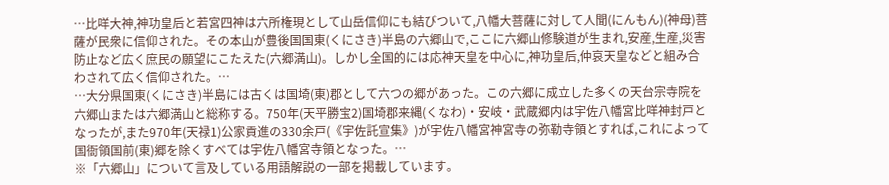…比咩大神,神功皇后と若宮四神は六所権現として山岳信仰にも結びついて,八幡大菩薩に対して人聞(にんもん)(神母)菩薩が民衆に信仰された。その本山が豊後国国東(くにさき)半島の六郷山で,ここに六郷山修験道が生まれ,安産,生産,災害防止など広く庶民の願望にこたえた(六郷満山)。しかし全国的には応神天皇を中心に,神功皇后,仲哀天皇などと組み合わされて広く信仰された。…
…大分県国東(くにさき)半島には古くは国埼(東)郡として六つの郷があった。この六郷に成立した多くの天台宗寺院を六郷山または六郷満山と総称する。750年(天平勝宝2)国埼郡来縄(くなわ)・安岐・武蔵郷内は宇佐八幡宮比咩神封戸となったが,また970年(天禄1)公家貢進の330余戸(《宇佐託宣集》)が宇佐八幡宮神宮寺の弥勒寺領とすれば,これによって国衙領国前(東)郷を除くすべては宇佐八幡宮寺領となった。…
※「六郷山」について言及している用語解説の一部を掲載しています。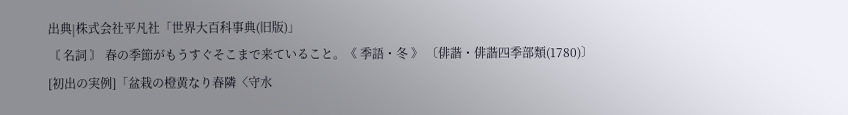出典|株式会社平凡社「世界大百科事典(旧版)」
〘 名詞 〙 春の季節がもうすぐそこまで来ていること。《 季語・冬 》 〔俳諧・俳諧四季部類(1780)〕[初出の実例]「盆栽の橙黄なり春隣〈守水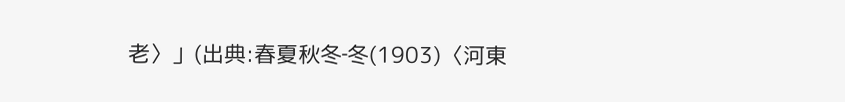老〉」(出典:春夏秋冬‐冬(1903)〈河東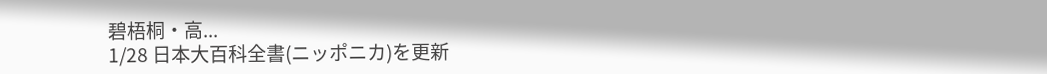碧梧桐・高...
1/28 日本大百科全書(ニッポニカ)を更新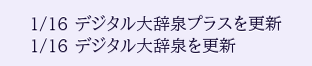1/16 デジタル大辞泉プラスを更新
1/16 デジタル大辞泉を更新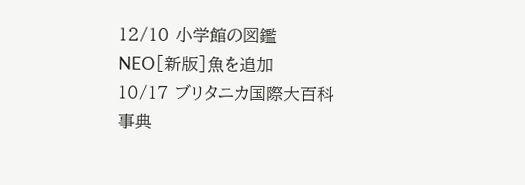12/10 小学館の図鑑NEO[新版]魚を追加
10/17 ブリタニカ国際大百科事典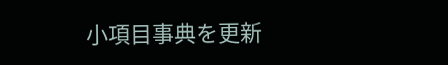小項目事典を更新